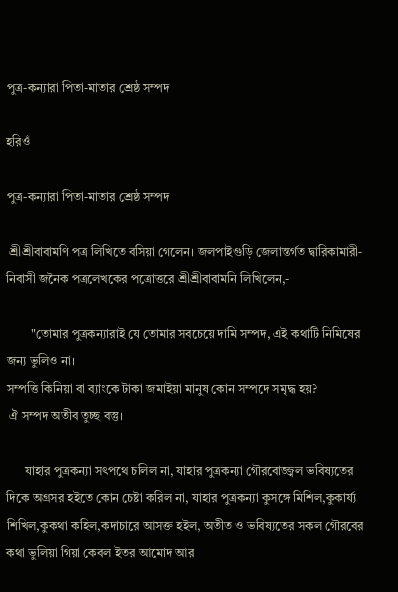পুত্র-কন্যারা পিতা-মাতার শ্রেষ্ঠ সম্পদ

হরিওঁ

পুত্র-কন্যারা পিতা-মাতার শ্রেষ্ঠ সম্পদ

 শ্রীশ্রীবাবামণি পত্র লিখিতে বসিয়া গেলেন। জলপাইগুড়ি জেলান্তর্গত দ্বারিকামারী-নিবাসী জনৈক পত্রলেখকের পত্রোত্তরে শ্রীশ্রীবাবামনি লিখিলেন,-

        "তোমার পুত্রকন্যারাই যে তোমার সবচেয়ে দামি সম্পদ, এই কথাটি নিমিষের জন্য ভুলিও না।
সম্পত্তি কিনিয়া বা ব্যাংকে টাকা জমাইয়া মানুষ কোন সম্পদে সমৃদ্ধ হয়?
 ঐ সম্পদ অতীব তুচ্ছ বস্তু।

      যাহার পুত্রকন্যা সৎপথে চলিল না, যাহার পুত্রকন্যা গৌরবোজ্জ্বল ভবিষ্যতের দিকে অগ্রসর হইতে কোন চেষ্টা করিল না, যাহার পুত্রকন্যা কুসঙ্গে মিশিল,কুকার্য্য শিখিল,কুকথা কহিল,কদাচারে আসক্ত হইল, অতীত ও ভবিষ্যতের সকল গৌরবের  কথা ভুলিয়া গিয়া কেবল ইতর আমোদ আর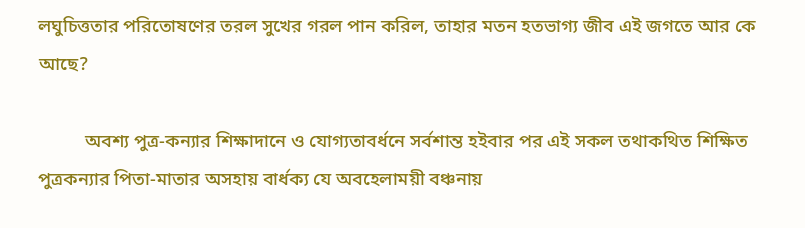লঘুচিত্ততার পরিতোষণের তরল সুখের গরল পান করিল, তাহার মতন হতভাগ্য জীব এই জগতে আর কে আছে?

          অবশ্য পুত্র-কন্যার শিক্ষাদানে ও যোগ্যতাবর্ধনে সর্বশান্ত হইবার পর এই সকল তথাকথিত শিক্ষিত পুত্রকন্যার পিতা-মাতার অসহায় বার্ধক্য যে অবহেলাময়ী বঞ্চনায়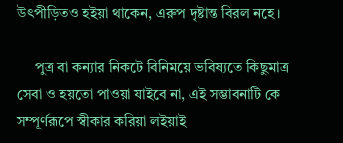উৎপীড়িতও হইয়া থাকেন, এরুপ দৃষ্টান্ত বিরল নহে।

     পুত্র বা কন্যার নিকটে বিনিময়ে ভবিষ্যতে কিছুমাত্র সেবা ও হয়তো পাওয়া যাইবে না, এই সম্ভাবনাটি কে সম্পূর্ণরূপে স্বীকার করিয়া লইয়াই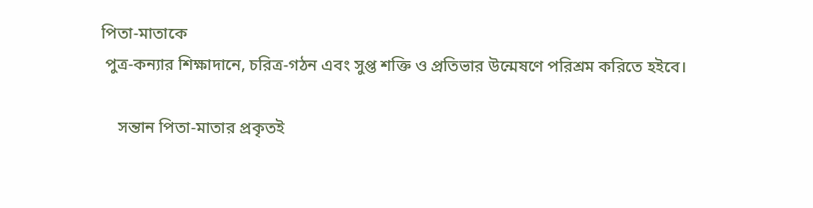পিতা-মাতাকে
 পুত্র-কন্যার শিক্ষাদানে, চরিত্র-গঠন এবং সুপ্ত শক্তি ও প্রতিভার উন্মেষণে পরিশ্রম করিতে হইবে।

    সন্তান পিতা-মাতার প্রকৃতই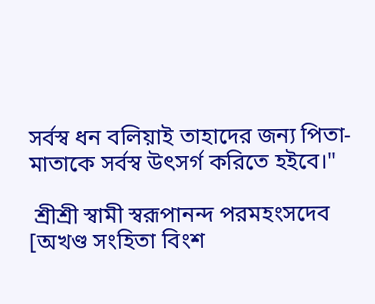সর্বস্ব ধন বলিয়াই তাহাদের জন্য পিতা-মাতাকে সর্বস্ব উৎসর্গ করিতে হইবে।"

 শ্রীশ্রী স্বামী স্বরূপানন্দ পরমহংসদেব
[অখণ্ড সংহিতা বিংশ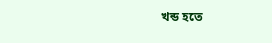খন্ড হতে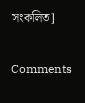সংকলিত]

Comments